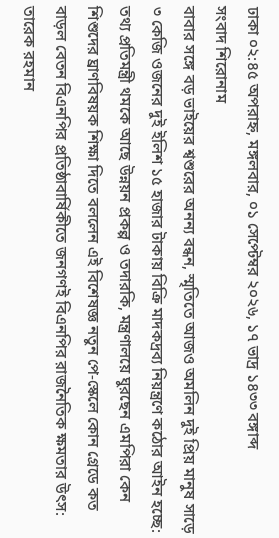ঢাকা ০২:৪৫ অপরাহ্ন, মঙ্গলবার, ০১ সেপ্টেম্বর ২০২৬, ১৭ ভাদ্র ১৪৩৩ বঙ্গাব্দ
সংবাদ শিরোনাম
বাবার সঙ্গে বড় ভাইয়ের শ্বশুরের অনন্য বন্ধন, স্মৃতিতে আজও অমলিন দুই প্রিয় মানুষ সাড়ে ৩ কেজি ওজনের দুই ইলিশ ১৫ হাজার টাকায় বিক্রি মাদকদ্রব্য নিয়ন্ত্রণে কঠোর আইন হচ্ছে: তথ্য প্রতিমন্ত্রী থমকে আছে উন্নয়ন প্রকল্প ও তদারকি, মন্ত্রণালয়ে ঘুরছেন এমপিরা কেন শিশুদের ঘ্রাণবিষয়ক শিক্ষা দিতে বললেন এই বিশেষজ্ঞ নতুন পে-স্কেলে কোন গ্রেডে কত বাড়ল বেতন বিএনপির প্রতিষ্ঠাবার্ষিকীতে জনগণই বিএনপির রাজনৈতিক ক্ষমতার উৎস: তারেক রহমান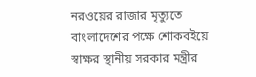নরওয়ের রাজার মৃত্যুতে বাংলাদেশের পক্ষে শোকবইয়ে স্বাক্ষর স্থানীয় সরকার মন্ত্রীর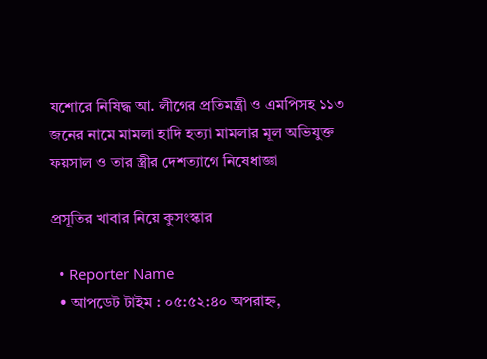যশোরে নিষিদ্ধ আ. লীগের প্রতিমন্ত্রী ও এমপিসহ ১১৩ জনের নামে মামলা হাদি হত্যা মামলার মূল অভিযুক্ত ফয়সাল ও তার স্ত্রীর দেশত্যাগে নিষেধাজ্ঞা

প্রসূতির খাবার নিয়ে কুসংস্কার

  • Reporter Name
  • আপডেট টাইম : ০৫:৫২:৪০ অপরাহ্ন,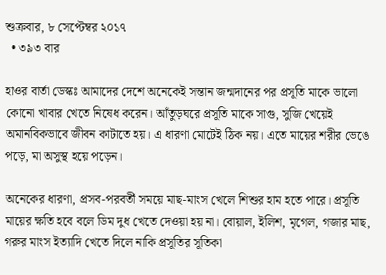শুক্রবার, ৮ সেপ্টেম্বর ২০১৭
  • ৩৯৩ বার

হাওর বার্তা ডেস্কঃ আমাদের দেশে অনেকেই সন্তান জন্মদানের পর প্রসূতি মাকে ভালো কোনো খাবার খেতে নিষেধ করেন। আঁতুড়ঘরে প্রসূতি মাকে সাগু, সুজি খেয়েই অমানবিকভাবে জীবন কাটাতে হয়। এ ধারণা মোটেই ঠিক নয়। এতে মায়ের শরীর ভেঙে পড়ে, মা অসুস্থ হয়ে পড়েন।

অনেকের ধারণা, প্রসব-পরবর্তী সময়ে মাছ-মাংস খেলে শিশুর হাম হতে পারে। প্রসূতি মায়ের ক্ষতি হবে বলে ডিম দুধ খেতে দেওয়া হয় না। বোয়াল, ইলিশ, মৃগেল, গজার মাছ, গরুর মাংস ইত্যাদি খেতে দিলে নাকি প্রসূতির সূতিকা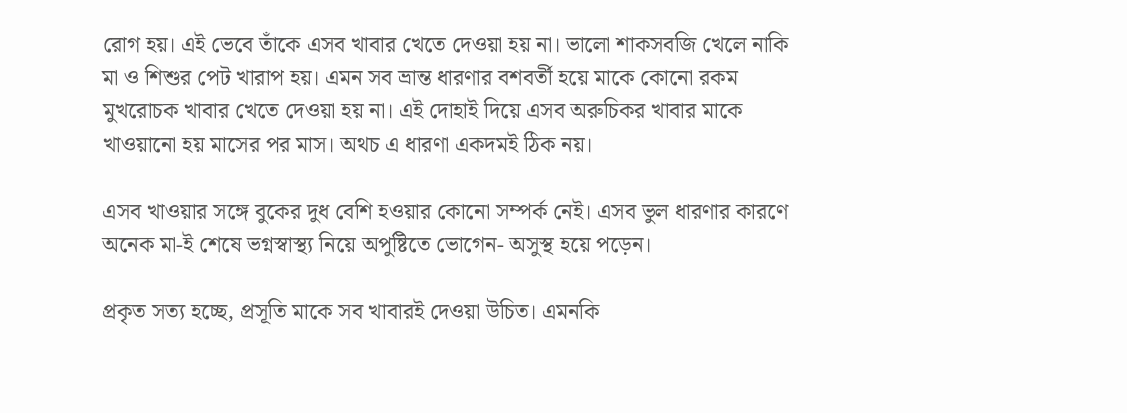রোগ হয়। এই ভেবে তাঁকে এসব খাবার খেতে দেওয়া হয় না। ভালো শাকসবজি খেলে নাকি মা ও শিশুর পেট খারাপ হয়। এমন সব ভ্রান্ত ধারণার বশবর্তী হয়ে মাকে কোনো রকম মুখরোচক খাবার খেতে দেওয়া হয় না। এই দোহাই দিয়ে এসব অরুচিকর খাবার মাকে খাওয়ানো হয় মাসের পর মাস। অথচ এ ধারণা একদমই ঠিক নয়।

এসব খাওয়ার সঙ্গে বুকের দুধ বেশি হওয়ার কোনো সম্পর্ক নেই। এসব ভুল ধারণার কারণে অনেক মা-ই শেষে ভগ্নস্বাস্থ্য নিয়ে অপুষ্টিতে ভোগেন- অসুস্থ হয়ে পড়েন।

প্রকৃত সত্য হচ্ছে, প্রসূতি মাকে সব খাবারই দেওয়া উচিত। এমনকি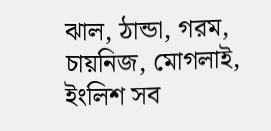ঝাল, ঠান্ডা, গরম, চায়নিজ, মোগলাই, ইংলিশ সব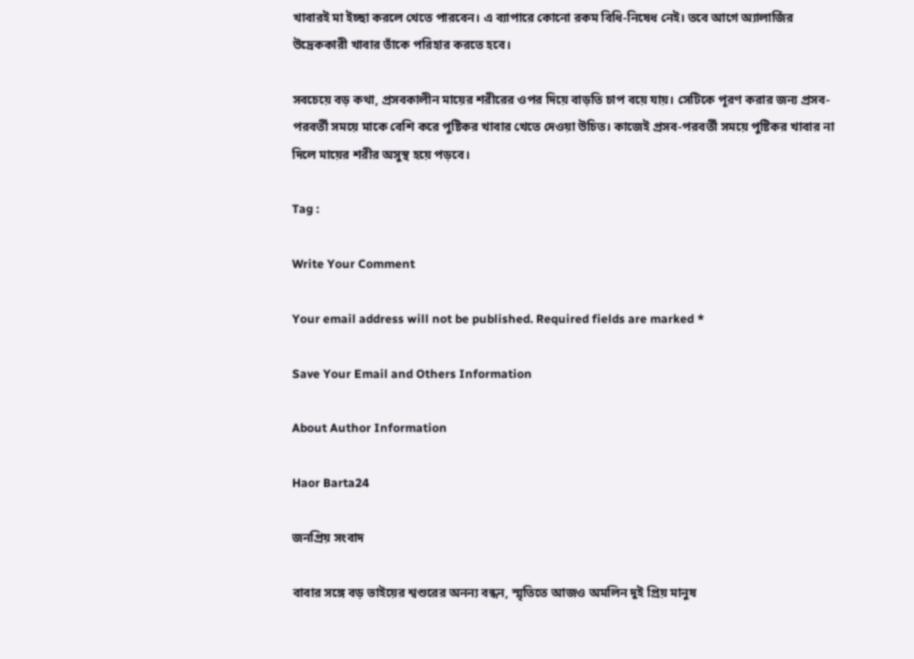খাবারই মা ইচ্ছা করলে খেতে পারবেন। এ ব্যাপারে কোনো রকম বিধি-নিষেধ নেই। তবে আগে অ্যালার্জির উদ্রেককারী খাবার তাঁকে পরিহার করতে হবে।

সবচেয়ে বড় কথা, প্রসবকালীন মায়ের শরীরের ওপর দিয়ে বাড়তি চাপ বয়ে যায়। সেটিকে পূরণ করার জন্য প্রসব-পরবর্তী সময়ে মাকে বেশি করে পুষ্টিকর খাবার খেতে দেওয়া উচিত। কাজেই প্রসব-পরবর্তী সময়ে পুষ্টিকর খাবার না দিলে মায়ের শরীর অসুস্থ হয়ে পড়বে।

Tag :

Write Your Comment

Your email address will not be published. Required fields are marked *

Save Your Email and Others Information

About Author Information

Haor Barta24

জনপ্রিয় সংবাদ

বাবার সঙ্গে বড় ভাইয়ের শ্বশুরের অনন্য বন্ধন, স্মৃতিতে আজও অমলিন দুই প্রিয় মানুষ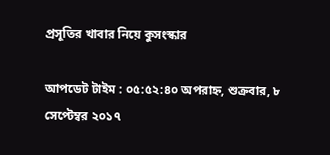প্রসূতির খাবার নিয়ে কুসংস্কার

আপডেট টাইম : ০৫:৫২:৪০ অপরাহ্ন, শুক্রবার, ৮ সেপ্টেম্বর ২০১৭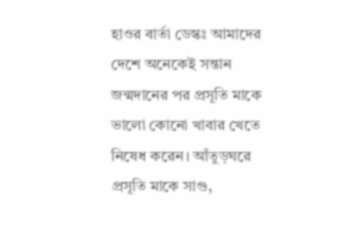হাওর বার্তা ডেস্কঃ আমাদের দেশে অনেকেই সন্তান জন্মদানের পর প্রসূতি মাকে ভালো কোনো খাবার খেতে নিষেধ করেন। আঁতুড়ঘরে প্রসূতি মাকে সাগু,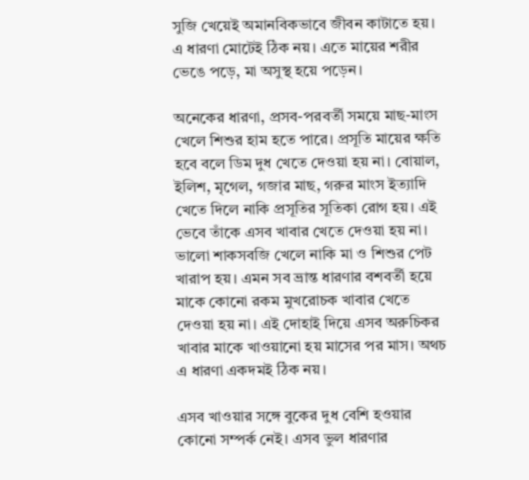সুজি খেয়েই অমানবিকভাবে জীবন কাটাতে হয়। এ ধারণা মোটেই ঠিক নয়। এতে মায়ের শরীর ভেঙে পড়ে, মা অসুস্থ হয়ে পড়েন।

অনেকের ধারণা, প্রসব-পরবর্তী সময়ে মাছ-মাংস খেলে শিশুর হাম হতে পারে। প্রসূতি মায়ের ক্ষতি হবে বলে ডিম দুধ খেতে দেওয়া হয় না। বোয়াল, ইলিশ, মৃগেল, গজার মাছ, গরুর মাংস ইত্যাদি খেতে দিলে নাকি প্রসূতির সূতিকা রোগ হয়। এই ভেবে তাঁকে এসব খাবার খেতে দেওয়া হয় না। ভালো শাকসবজি খেলে নাকি মা ও শিশুর পেট খারাপ হয়। এমন সব ভ্রান্ত ধারণার বশবর্তী হয়ে মাকে কোনো রকম মুখরোচক খাবার খেতে দেওয়া হয় না। এই দোহাই দিয়ে এসব অরুচিকর খাবার মাকে খাওয়ানো হয় মাসের পর মাস। অথচ এ ধারণা একদমই ঠিক নয়।

এসব খাওয়ার সঙ্গে বুকের দুধ বেশি হওয়ার কোনো সম্পর্ক নেই। এসব ভুল ধারণার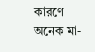কারণে অনেক মা-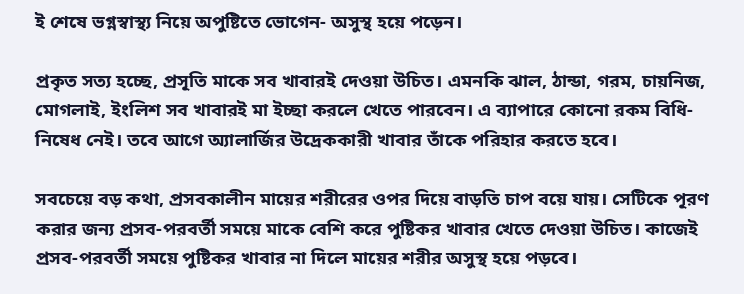ই শেষে ভগ্নস্বাস্থ্য নিয়ে অপুষ্টিতে ভোগেন- অসুস্থ হয়ে পড়েন।

প্রকৃত সত্য হচ্ছে, প্রসূতি মাকে সব খাবারই দেওয়া উচিত। এমনকি ঝাল, ঠান্ডা, গরম, চায়নিজ, মোগলাই, ইংলিশ সব খাবারই মা ইচ্ছা করলে খেতে পারবেন। এ ব্যাপারে কোনো রকম বিধি-নিষেধ নেই। তবে আগে অ্যালার্জির উদ্রেককারী খাবার তাঁকে পরিহার করতে হবে।

সবচেয়ে বড় কথা, প্রসবকালীন মায়ের শরীরের ওপর দিয়ে বাড়তি চাপ বয়ে যায়। সেটিকে পূরণ করার জন্য প্রসব-পরবর্তী সময়ে মাকে বেশি করে পুষ্টিকর খাবার খেতে দেওয়া উচিত। কাজেই প্রসব-পরবর্তী সময়ে পুষ্টিকর খাবার না দিলে মায়ের শরীর অসুস্থ হয়ে পড়বে।